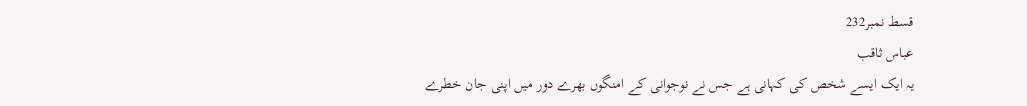قسط نمبر232
عباس ثاقب
یہ ایک ایسے شخص کی کہانی ہے جس نے نوجوانی کے امنگوں بھرے دور میں اپنی جان خطرے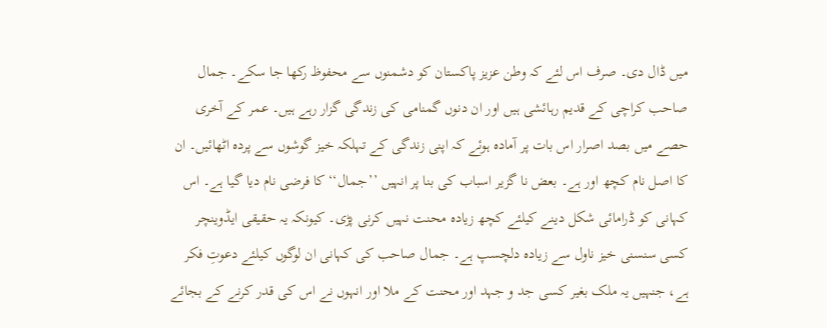میں ڈال دی۔ صرف اس لئے کہ وطن عزیز پاکستان کو دشمنوں سے محفوظ رکھا جا سکے۔ جمال صاحب کراچی کے قدیم رہائشی ہیں اور ان دنوں گمنامی کی زندگی گزار رہے ہیں۔ عمر کے آخری حصے میں بصد اصرار اس بات پر آمادہ ہوئے کہ اپنی زندگی کے تہلکہ خیز گوشوں سے پردہ اٹھائیں۔ ان کا اصل نام کچھ اور ہے۔ بعض نا گزیر اسباب کی بنا پر انہیں ’’جمال‘‘ کا فرضی نام دیا گیا ہے۔ اس کہانی کو ڈرامائی شکل دینے کیلئے کچھ زیادہ محنت نہیں کرنی پڑی۔ کیونکہ یہ حقیقی ایڈوینچر کسی سنسنی خیز ناول سے زیادہ دلچسپ ہے۔ جمال صاحب کی کہانی ان لوگوں کیلئے دعوتِ فکر ہے، جنہیں یہ ملک بغیر کسی جد و جہد اور محنت کے ملا اور انہوں نے اس کی قدر کرنے کے بجائے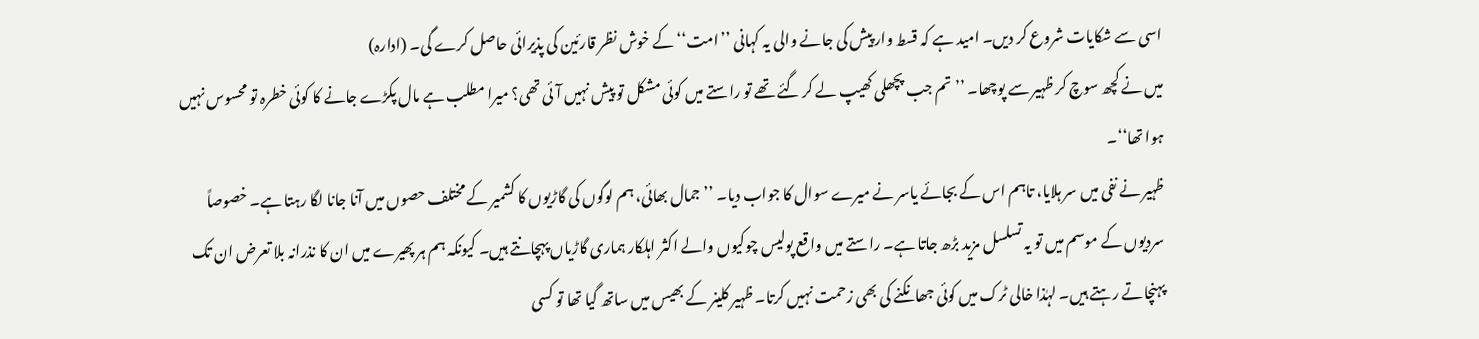اسی سے شکایات شروع کر دیں۔ امید ہے کہ قسط وار پیش کی جانے والی یہ کہانی ’’امت‘‘ کے خوش نظر قارئین کی پذیرائی حاصل کرے گی۔ (ادارہ)
میں نے کچھ سوچ کر ظہیر سے پوچھا۔ ’’تم جب پچھلی کھیپ لے کر گئے تھے تو راستے میں کوئی مشکل تو پیش نہیں آئی تھی؟ میرا مطلب ہے مال پکڑے جانے کا کوئی خطرہ تو محسوس نہیں ہوا تھا‘‘۔
ظہیر نے نفی میں سر ہلایا، تاہم اس کے بجائے یاسر نے میرے سوال کا جواب دیا۔ ’’جمال بھائی، ہم لوگوں کی گاڑیوں کا کشمیر کے مختلف حصوں میں آنا جانا لگا رہتا ہے۔ خصوصاً سردیوں کے موسم میں تو یہ تسلسل مزید بڑھ جاتا ہے۔ راستے میں واقع پولیس چوکیوں والے اکثر اہلکار ہماری گاڑیاں پہچانتے ہیں۔ کیونکہ ہم ہر پھیرے میں ان کا نذرانہ بلا تعرض ان تک پہنچاتے رہتے ہیں۔ لہٰذا خالی ٹرک میں کوئی جھانکنے کی بھی زحمت نہیں کرتا۔ ظہیر کلینر کے بھیس میں ساتھ گیا تھا تو کسی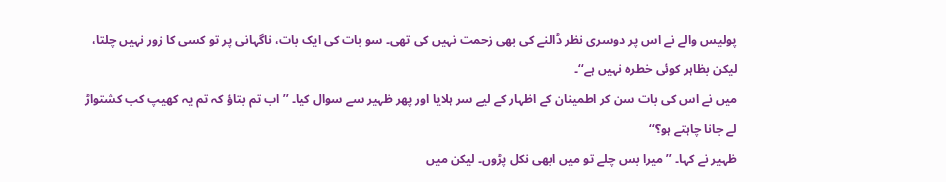پولیس والے نے اس پر دوسری نظر ڈالنے کی بھی زحمت نہیں کی تھی۔ سو بات کی ایک بات، ناگہانی پر تو کسی کا زور نہیں چلتا، لیکن بظاہر کوئی خطرہ نہیں ہے‘‘۔
میں نے اس کی بات سن کر اطمینان کے اظہار کے لیے سر ہلایا اور پھر ظہیر سے سوال کیا۔ ’’اب تم بتاؤ کہ تم یہ کھیپ کب کشتواڑ لے جانا چاہتے ہو؟‘‘
ظہیر نے کہا۔ ’’میرا بس چلے تو میں ابھی نکل پڑوں۔ لیکن میں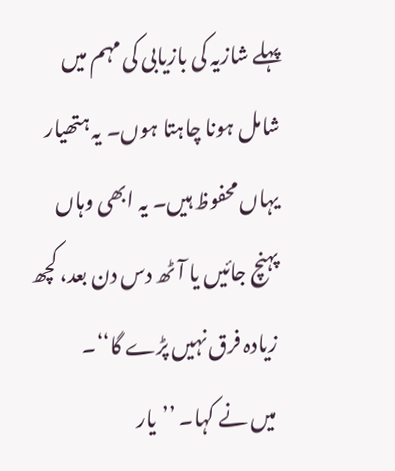پہلے شازیہ کی بازیابی کی مہم میں شامل ہونا چاہتا ہوں۔ یہ ہتھیار یہاں محفوظ ہیں۔ یہ ابھی وہاں پہنچ جائیں یا آٹھ دس دن بعد، کچھ زیادہ فرق نہیں پڑے گا‘‘۔
میں نے کہا۔ ’’یار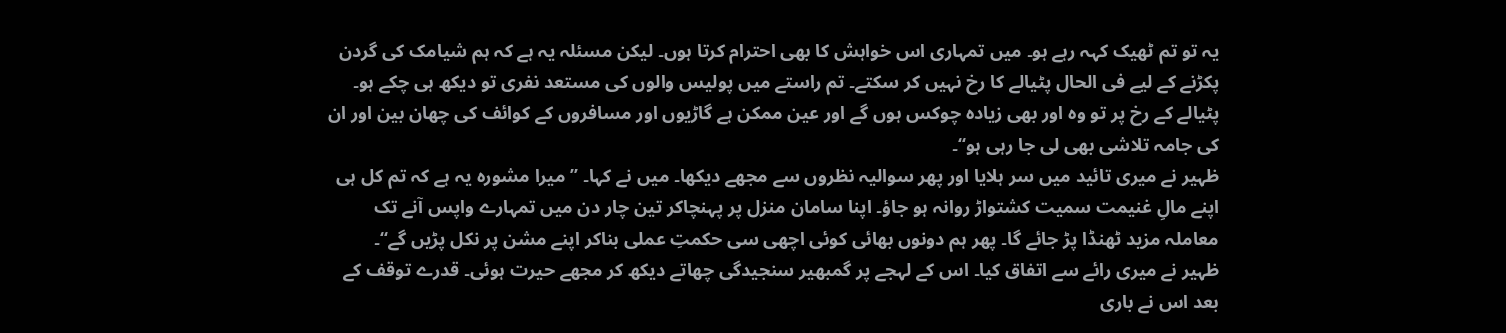یہ تو تم ٹھیک کہہ رہے ہو۔ میں تمہاری اس خواہش کا بھی احترام کرتا ہوں۔ لیکن مسئلہ یہ ہے کہ ہم شیامک کی گردن پکڑنے کے لیے فی الحال پٹیالے کا رخ نہیں کر سکتے۔ تم راستے میں پولیس والوں کی مستعد نفری تو دیکھ ہی چکے ہو۔ پٹیالے کے رخ پر تو وہ اور بھی زیادہ چوکس ہوں گے اور عین ممکن ہے گاڑیوں اور مسافروں کے کوائف کی چھان بین اور ان کی جامہ تلاشی بھی لی جا رہی ہو‘‘۔
ظہیر نے میری تائید میں سر ہلایا اور پھر سوالیہ نظروں سے مجھے دیکھا۔ میں نے کہا۔ ’’میرا مشورہ یہ ہے کہ تم کل ہی اپنے مالِ غنیمت سمیت کشتواڑ روانہ ہو جاؤ۔ اپنا سامان منزل پر پہنچاکر تین چار دن میں تمہارے واپس آنے تک معاملہ مزید ٹھنڈا پڑ جائے گا۔ پھر ہم دونوں بھائی کوئی اچھی سی حکمتِ عملی بناکر اپنے مشن پر نکل پڑیں گے‘‘۔
ظہیر نے میری رائے سے اتفاق کیا۔ اس کے لہجے پر گمبھیر سنجیدگی چھاتے دیکھ کر مجھے حیرت ہوئی۔ قدرے توقف کے بعد اس نے باری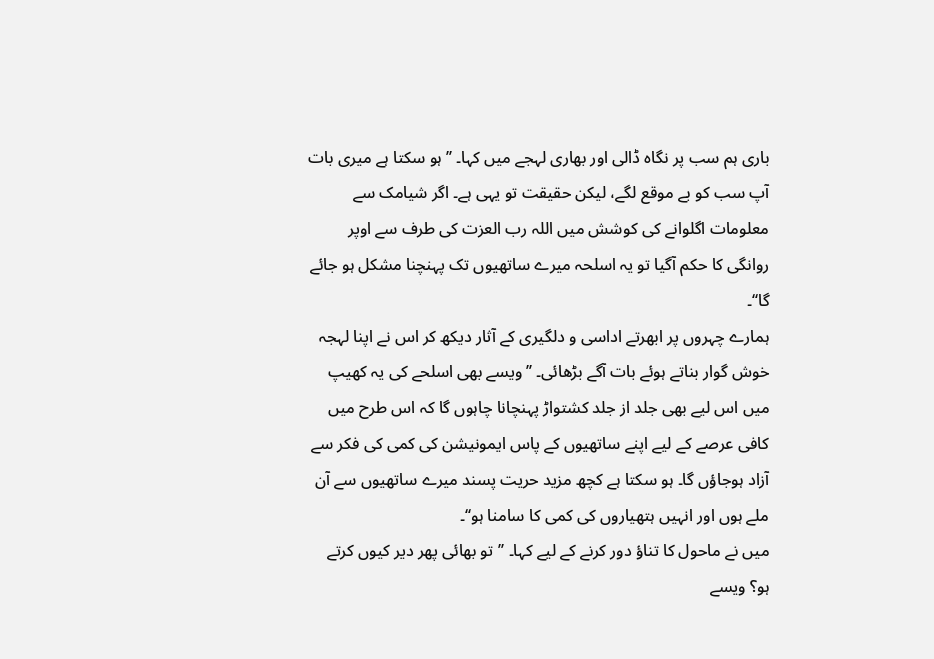باری ہم سب پر نگاہ ڈالی اور بھاری لہجے میں کہا۔ ’’ہو سکتا ہے میری بات آپ سب کو بے موقع لگے، لیکن حقیقت تو یہی ہے۔ اگر شیامک سے معلومات اگلوانے کی کوشش میں اللہ رب العزت کی طرف سے اوپر روانگی کا حکم آگیا تو یہ اسلحہ میرے ساتھیوں تک پہنچنا مشکل ہو جائے گا‘‘۔
ہمارے چہروں پر ابھرتے اداسی و دلگیری کے آثار دیکھ کر اس نے اپنا لہجہ خوش گوار بناتے ہوئے بات آگے بڑھائی۔ ’’ویسے بھی اسلحے کی یہ کھیپ میں اس لیے بھی جلد از جلد کشتواڑ پہنچانا چاہوں گا کہ اس طرح میں کافی عرصے کے لیے اپنے ساتھیوں کے پاس ایمونیشن کی کمی کی فکر سے آزاد ہوجاؤں گا۔ ہو سکتا ہے کچھ مزید حریت پسند میرے ساتھیوں سے آن ملے ہوں اور انہیں ہتھیاروں کی کمی کا سامنا ہو‘‘۔
میں نے ماحول کا تناؤ دور کرنے کے لیے کہا۔ ’’تو بھائی پھر دیر کیوں کرتے ہو؟ ویسے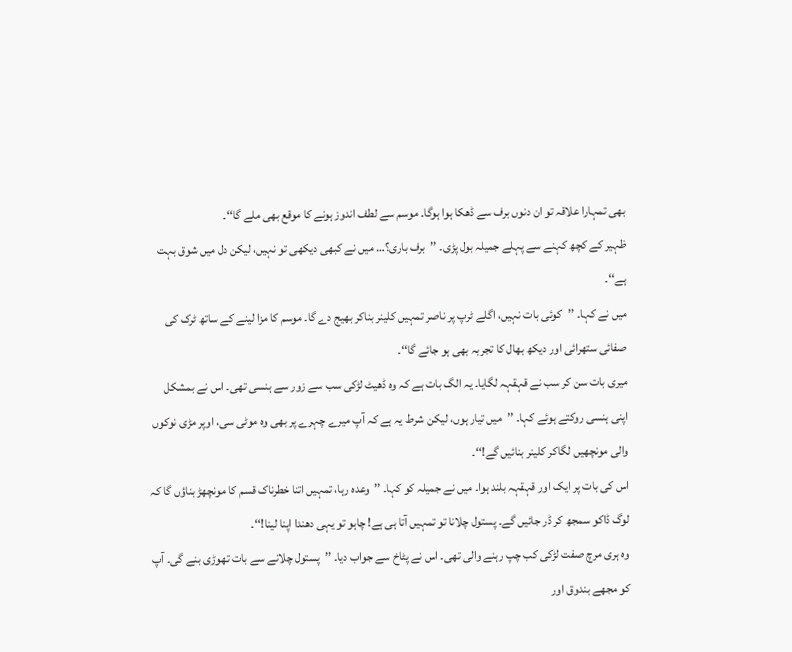بھی تمہارا علاقہ تو ان دنوں برف سے ڈھکا ہوا ہوگا۔ موسم سے لطف اندوز ہونے کا موقع بھی ملے گا‘‘۔
ظہیر کے کچھ کہنے سے پہلے جمیلہ بول پڑی۔ ’’برف باری؟… میں نے کبھی دیکھی تو نہیں، لیکن دل میں شوق بہت ہے‘‘۔
میں نے کہا۔ ’’کوئی بات نہیں، اگلے ٹرپ پر ناصر تمہیں کلینر بناکر بھیج دے گا۔ موسم کا مزا لینے کے ساتھ ٹرک کی صفائی ستھرائی اور دیکھ بھال کا تجربہ بھی ہو جائے گا‘‘۔
میری بات سن کر سب نے قہقہہ لگایا۔ یہ الگ بات ہے کہ وہ ڈھیٹ لڑکی سب سے زور سے ہنسی تھی۔ اس نے بمشکل اپنی ہنسی روکتے ہوئے کہا۔ ’’میں تیار ہوں، لیکن شرط یہ ہے کہ آپ میرے چہرے پر بھی وہ موٹی سی، اوپر مڑی نوکوں والی مونچھیں لگاکر کلینر بنائیں گے!‘‘۔
اس کی بات پر ایک اور قہقہہ بلند ہوا۔ میں نے جمیلہ کو کہا۔ ’’وعدہ رہا، تمہیں اتنا خطرناک قسم کا مونچھڑ بناؤں گا کہ لوگ ڈاکو سمجھ کر ڈر جائیں گے۔ پستول چلانا تو تمہیں آتا ہی ہے! چاہو تو یہی دھندا اپنا لینا!‘‘۔
وہ ہری مرچ صفت لڑکی کب چپ رہنے والی تھی۔ اس نے پٹاخ سے جواب دیا۔ ’’پستول چلانے سے بات تھوڑی بنے گی۔ آپ کو مجھے بندوق اور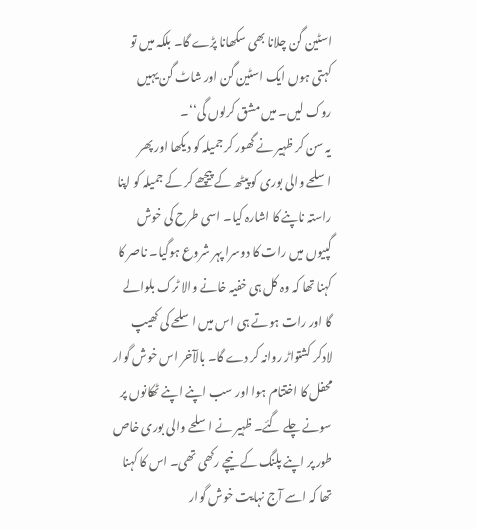اسٹین گن چلانا بھی سکھانا پڑے گا۔ بلکہ میں تو کہتی ہوں ایک اسٹین گن اور شاٹ گن یہیں روک لیں۔ میں مشق کرلوں گی‘‘۔
یہ سن کر ظہیر نے گھور کر جمیلہ کو دیکھا اور پھر اسلحے والی بوری کو پیٹھ کے پیچھے کر کے جمیلہ کو اپنا راستہ ناپنے کا اشارہ کیا۔ اسی طرح کی خوش گپیوں میں رات کا دوسرا پہر شروع ہوگیا۔ ناصر کا کہنا تھا کہ وہ کل ہی خفیہ خانے والا ٹرک بلوالے گا اور رات ہوتے ہی اس میں اسلحے کی کھیپ لادکر کشتواڑ روانہ کر دے گا۔ بالآخر اس خوش گوار محفل کا اختتام ہوا اور سب اپنے اپنے ٹھکانوں پر سونے چلے گئے۔ ظہیر نے اسلحے والی بوری خاص طور پر اپنے پلنگ کے نیچے رکھی تھی۔ اس کا کہنا تھا کہ اسے آج نہایت خوش گوار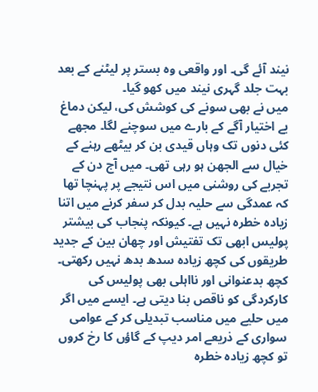نیند آئے گی۔ اور واقعی وہ بستر پر لیٹنے کے بعد بہت جلد گہری نیند میں کھو گیا۔
میں نے بھی سونے کی کوشش کی، لیکن دماغ بے اختیار آگے کے بارے میں سوچنے لگا۔ مجھے کئی دنوں تک وہاں قیدی بن کر بیٹھے رہنے کے خیال سے الجھن ہو رہی تھی۔ میں آج دن کے تجربے کی روشنی میں اس نتیجے پر پہنچا تھا کہ عمدگی سے حلیہ بدل کر سفر کرنے میں اتنا زیادہ خطرہ نہیں ہے۔ کیونکہ پنجاب کی بیشتر پولیس ابھی تک تفتیش اور چھان بین کے جدید طریقوں کی کچھ زیادہ سدھ بدھ نہیں رکھتی۔
کچھ بدعنوانی اور نااہلی بھی پولیس کی کارکردگی کو ناقص بنا دیتی ہے۔ ایسے میں اگر میں حلیے میں مناسب تبدیلی کر کے عوامی سواری کے ذریعے امر دیپ کے گاؤں کا رخ کروں تو کچھ زیادہ خطرہ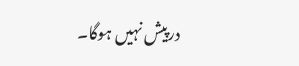درپیش نہیں ہوگا۔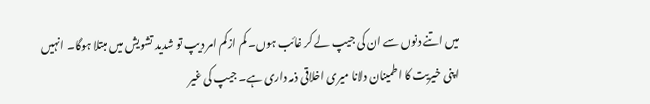میں اتنے دنوں سے ان کی جیپ لے کر غائب ہوں۔ کم ازکم امر دیپ تو شدید تشویش میں مبتلا ہوگا۔ انہیں اپنی خیریت کا اطمینان دلانا میری اخلاقی ذمہ داری ہے۔ جیپ کی غیر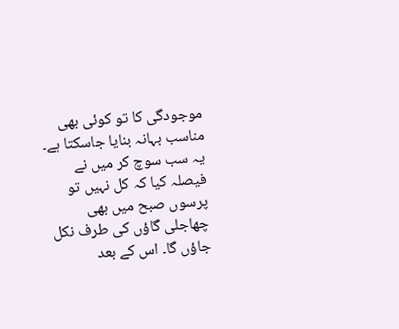موجودگی کا تو کوئی بھی مناسب بہانہ بنایا جاسکتا ہے۔ یہ سب سوچ کر میں نے فیصلہ کیا کہ کل نہیں تو پرسوں صبح میں بھی چھاجلی گاؤں کی طرف نکل جاؤں گا۔ اس کے بعد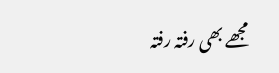مجھے بھی رفتہ رفتہ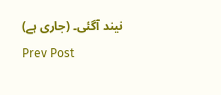نیند آگئی۔ (جاری ہے)
Prev Post